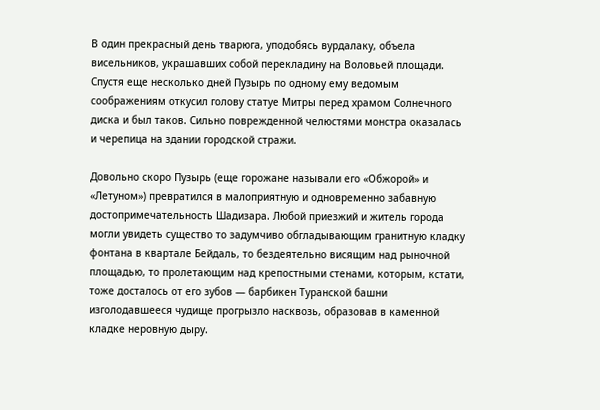В один прекрасный день тварюга, уподобясь вурдалаку, объела висельников, украшавших собой перекладину на Воловьей площади. Спустя еще несколько дней Пузырь по одному ему ведомым соображениям откусил голову статуе Митры перед храмом Солнечного диска и был таков. Сильно поврежденной челюстями монстра оказалась и черепица на здании городской стражи.

Довольно скоро Пузырь (еще горожане называли его «Обжорой» и «Летуном») превратился в малоприятную и одновременно забавную достопримечательность Шадизара. Любой приезжий и житель города могли увидеть существо то задумчиво обгладывающим гранитную кладку фонтана в квартале Бейдаль, то бездеятельно висящим над рыночной площадью, то пролетающим над крепостными стенами, которым, кстати, тоже досталось от его зубов — барбикен Туранской башни изголодавшееся чудище прогрызло насквозь, образовав в каменной кладке неровную дыру.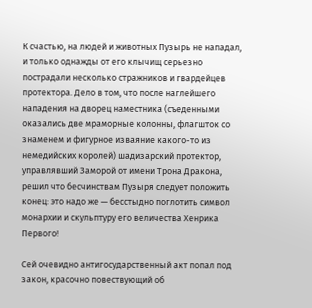К счастью, на людей и животных Пузырь не нападал, и только однажды от его клычищ серьезно пострадали несколько стражников и гвардейцев протектора. Дело в том, что после наглейшего нападения на дворец наместника (съеденными оказались две мраморные колонны, флагшток со знаменем и фигурное изваяние какого-то из немедийских королей) шадизарский протектор, управлявший Заморой от имени Трона Дракона, решил что бесчинствам Пузыря следует положить конец: это надо же — бесстыдно поглотить символ монархии и скульптуру его величества Хенрика Первого!

Сей очевидно антигосударственный акт попал под закон, красочно повествующий об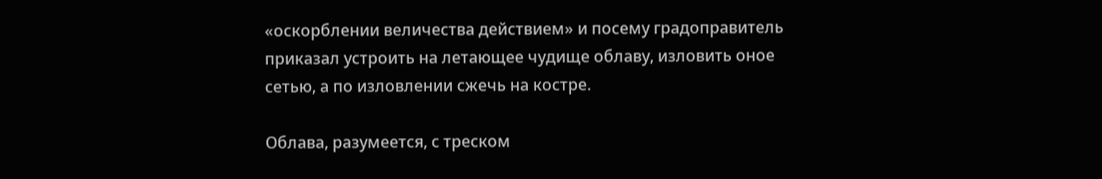«оскорблении величества действием» и посему градоправитель приказал устроить на летающее чудище облаву, изловить оное сетью, а по изловлении сжечь на костре.

Облава, разумеется, с треском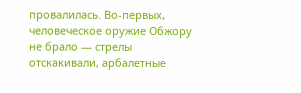провалилась. Во-первых, человеческое оружие Обжору не брало — стрелы отскакивали, арбалетные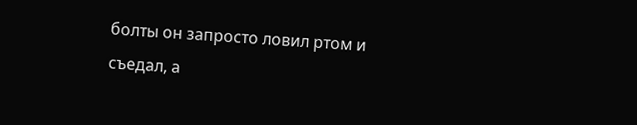болты он запросто ловил ртом и съедал, а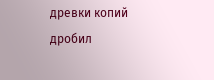древки копий дробил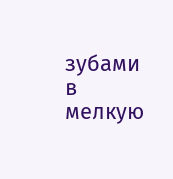зубами в мелкую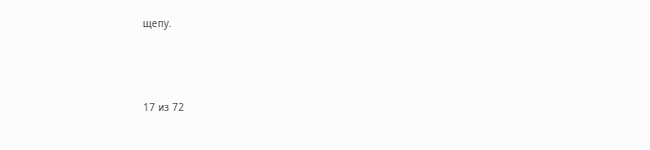щепу.



17 из 72